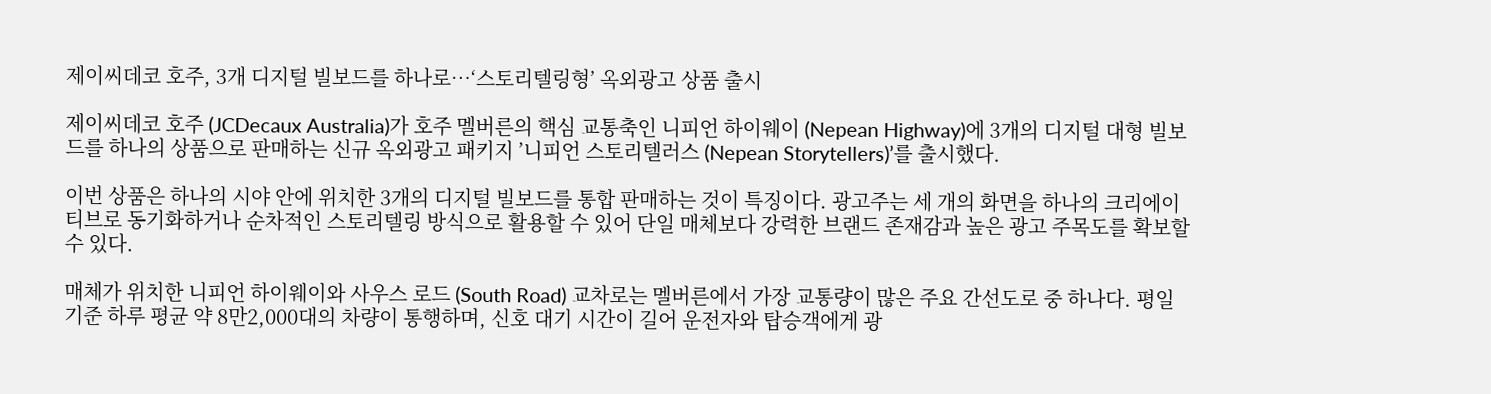제이씨데코 호주, 3개 디지털 빌보드를 하나로…‘스토리텔링형’ 옥외광고 상품 출시

제이씨데코 호주 (JCDecaux Australia)가 호주 멜버른의 핵심 교통축인 니피언 하이웨이 (Nepean Highway)에 3개의 디지털 대형 빌보드를 하나의 상품으로 판매하는 신규 옥외광고 패키지 ’니피언 스토리텔러스 (Nepean Storytellers)’를 출시했다.

이번 상품은 하나의 시야 안에 위치한 3개의 디지털 빌보드를 통합 판매하는 것이 특징이다. 광고주는 세 개의 화면을 하나의 크리에이티브로 동기화하거나 순차적인 스토리텔링 방식으로 활용할 수 있어 단일 매체보다 강력한 브랜드 존재감과 높은 광고 주목도를 확보할 수 있다.

매체가 위치한 니피언 하이웨이와 사우스 로드 (South Road) 교차로는 멜버른에서 가장 교통량이 많은 주요 간선도로 중 하나다. 평일 기준 하루 평균 약 8만2,000대의 차량이 통행하며, 신호 대기 시간이 길어 운전자와 탑승객에게 광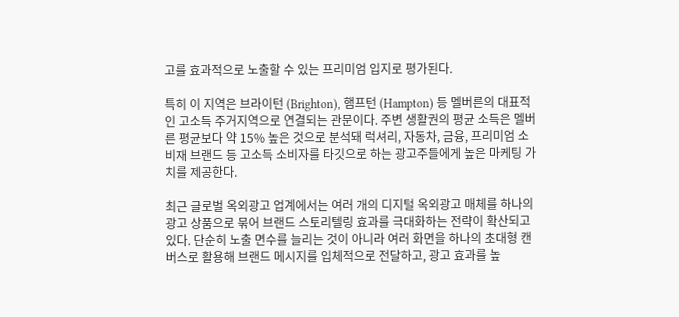고를 효과적으로 노출할 수 있는 프리미엄 입지로 평가된다.

특히 이 지역은 브라이턴 (Brighton), 햄프턴 (Hampton) 등 멜버른의 대표적인 고소득 주거지역으로 연결되는 관문이다. 주변 생활권의 평균 소득은 멜버른 평균보다 약 15% 높은 것으로 분석돼 럭셔리, 자동차, 금융, 프리미엄 소비재 브랜드 등 고소득 소비자를 타깃으로 하는 광고주들에게 높은 마케팅 가치를 제공한다.

최근 글로벌 옥외광고 업계에서는 여러 개의 디지털 옥외광고 매체를 하나의 광고 상품으로 묶어 브랜드 스토리텔링 효과를 극대화하는 전략이 확산되고 있다. 단순히 노출 면수를 늘리는 것이 아니라 여러 화면을 하나의 초대형 캔버스로 활용해 브랜드 메시지를 입체적으로 전달하고, 광고 효과를 높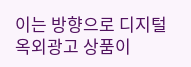이는 방향으로 디지털 옥외광고 상품이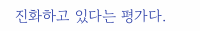진화하고 있다는 평가다.